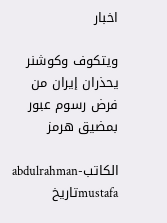اخبار

ويتكوف وكوشنر يحذران إيران من فرض رسوم عبور بمضيق هرمز

الكاتبabdulrahman-mustafaتاريخ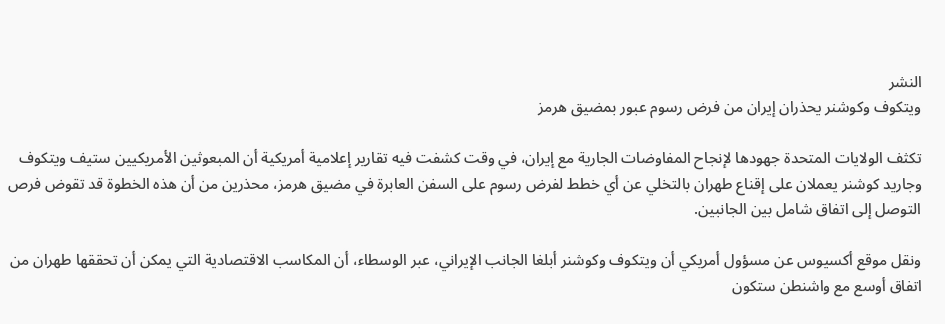النشر
ويتكوف وكوشنر يحذران إيران من فرض رسوم عبور بمضيق هرمز

تكثف الولايات المتحدة جهودها لإنجاح المفاوضات الجارية مع إيران، في وقت كشفت فيه تقارير إعلامية أمريكية أن المبعوثين الأمريكيين ستيف ويتكوف وجاريد كوشنر يعملان على إقناع طهران بالتخلي عن أي خطط لفرض رسوم على السفن العابرة في مضيق هرمز، محذرين من أن هذه الخطوة قد تقوض فرص التوصل إلى اتفاق شامل بين الجانبين.

ونقل موقع أكسيوس عن مسؤول أمريكي أن ويتكوف وكوشنر أبلغا الجانب الإيراني، عبر الوسطاء، أن المكاسب الاقتصادية التي يمكن أن تحققها طهران من اتفاق أوسع مع واشنطن ستكون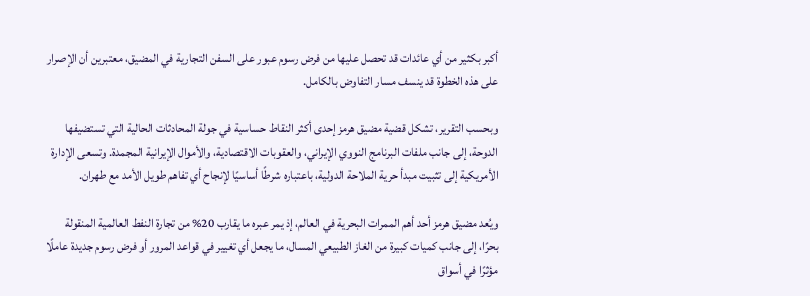أكبر بكثير من أي عائدات قد تحصل عليها من فرض رسوم عبور على السفن التجارية في المضيق، معتبرين أن الإصرار على هذه الخطوة قد ينسف مسار التفاوض بالكامل.

وبحسب التقرير، تشكل قضية مضيق هرمز إحدى أكثر النقاط حساسية في جولة المحادثات الحالية التي تستضيفها الدوحة، إلى جانب ملفات البرنامج النووي الإيراني، والعقوبات الاقتصادية، والأموال الإيرانية المجمدة. وتسعى الإدارة الأمريكية إلى تثبيت مبدأ حرية الملاحة الدولية، باعتباره شرطًا أساسيًا لإنجاح أي تفاهم طويل الأمد مع طهران.

ويُعد مضيق هرمز أحد أهم الممرات البحرية في العالم، إذ يمر عبره ما يقارب 20% من تجارة النفط العالمية المنقولة بحرًا، إلى جانب كميات كبيرة من الغاز الطبيعي المسال، ما يجعل أي تغيير في قواعد المرور أو فرض رسوم جديدة عاملًا مؤثرًا في أسواق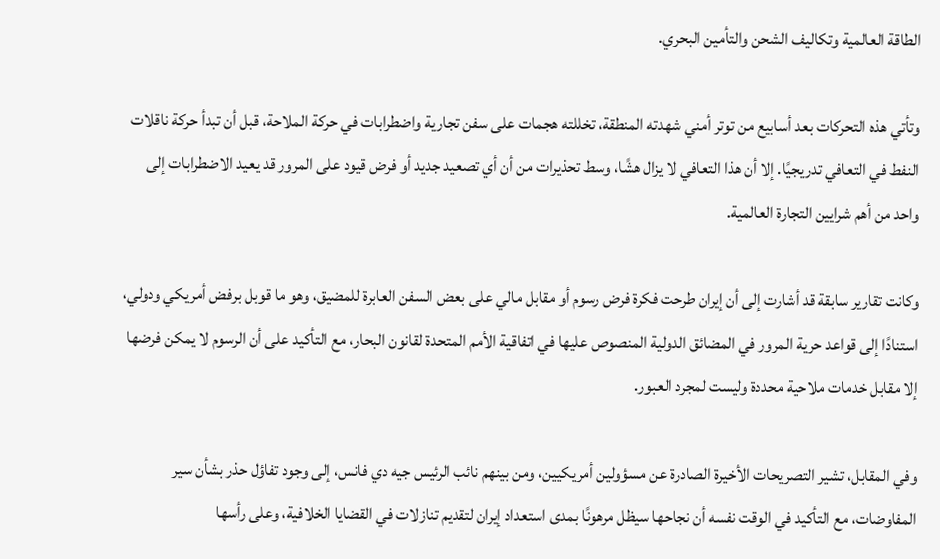الطاقة العالمية وتكاليف الشحن والتأمين البحري.

وتأتي هذه التحركات بعد أسابيع من توتر أمني شهدته المنطقة، تخللته هجمات على سفن تجارية واضطرابات في حركة الملاحة، قبل أن تبدأ حركة ناقلات النفط في التعافي تدريجيًا. إلا أن هذا التعافي لا يزال هشًا، وسط تحذيرات من أن أي تصعيد جديد أو فرض قيود على المرور قد يعيد الاضطرابات إلى واحد من أهم شرايين التجارة العالمية.

وكانت تقارير سابقة قد أشارت إلى أن إيران طرحت فكرة فرض رسوم أو مقابل مالي على بعض السفن العابرة للمضيق، وهو ما قوبل برفض أمريكي ودولي، استنادًا إلى قواعد حرية المرور في المضائق الدولية المنصوص عليها في اتفاقية الأمم المتحدة لقانون البحار، مع التأكيد على أن الرسوم لا يمكن فرضها إلا مقابل خدمات ملاحية محددة وليست لمجرد العبور.

وفي المقابل، تشير التصريحات الأخيرة الصادرة عن مسؤولين أمريكيين، ومن بينهم نائب الرئيس جيه دي فانس، إلى وجود تفاؤل حذر بشأن سير المفاوضات، مع التأكيد في الوقت نفسه أن نجاحها سيظل مرهونًا بمدى استعداد إيران لتقديم تنازلات في القضايا الخلافية، وعلى رأسها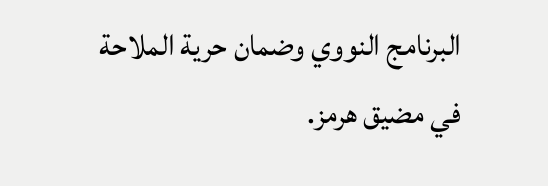البرنامج النووي وضمان حرية الملاحة في مضيق هرمز.